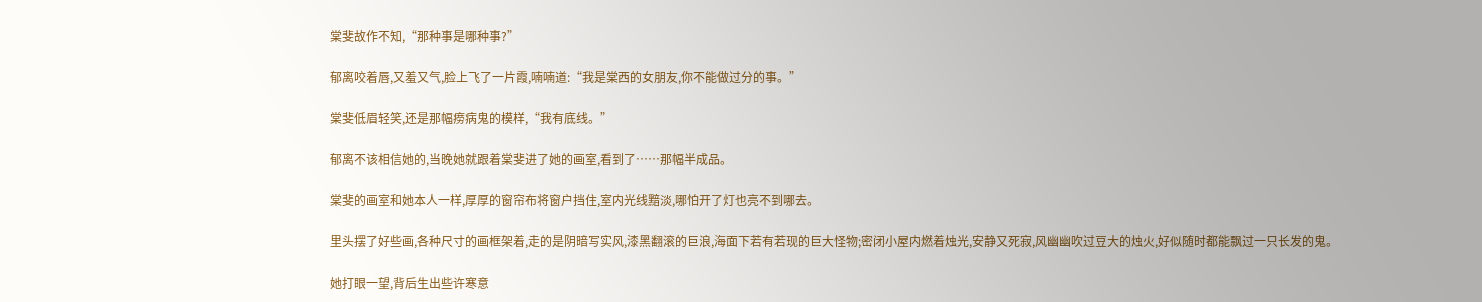棠斐故作不知,“那种事是哪种事?”

郁离咬着唇,又羞又气,脸上飞了一片霞,喃喃道:“我是棠西的女朋友,你不能做过分的事。”

棠斐低眉轻笑,还是那幅痨病鬼的模样,“我有底线。”

郁离不该相信她的,当晚她就跟着棠斐进了她的画室,看到了……那幅半成品。

棠斐的画室和她本人一样,厚厚的窗帘布将窗户挡住,室内光线黯淡,哪怕开了灯也亮不到哪去。

里头摆了好些画,各种尺寸的画框架着,走的是阴暗写实风,漆黑翻滚的巨浪,海面下若有若现的巨大怪物;密闭小屋内燃着烛光,安静又死寂,风幽幽吹过豆大的烛火,好似随时都能飘过一只长发的鬼。

她打眼一望,背后生出些许寒意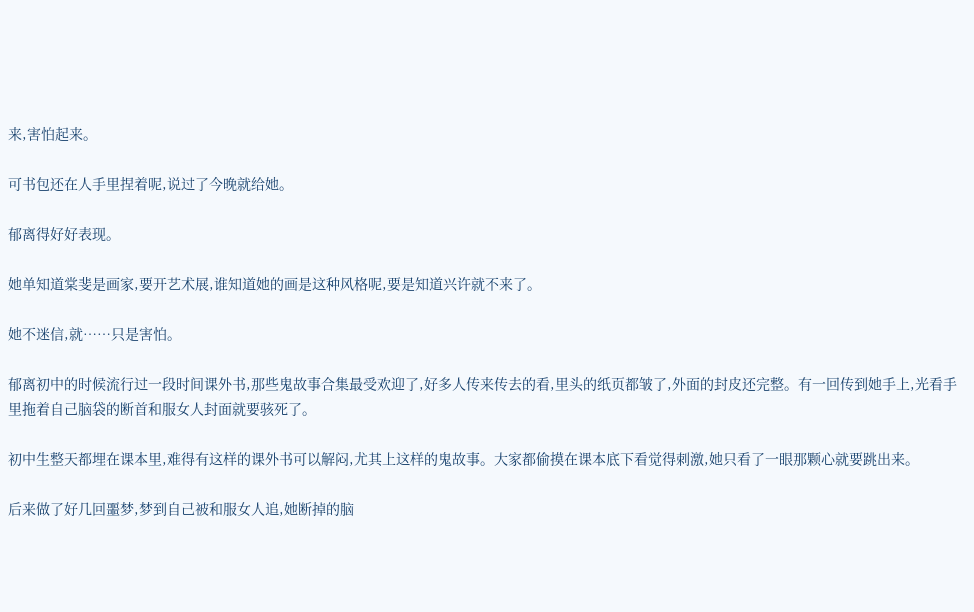来,害怕起来。

可书包还在人手里捏着呢,说过了今晚就给她。

郁离得好好表现。

她单知道棠斐是画家,要开艺术展,谁知道她的画是这种风格呢,要是知道兴许就不来了。

她不迷信,就……只是害怕。

郁离初中的时候流行过一段时间课外书,那些鬼故事合集最受欢迎了,好多人传来传去的看,里头的纸页都皱了,外面的封皮还完整。有一回传到她手上,光看手里拖着自己脑袋的断首和服女人封面就要骇死了。

初中生整天都埋在课本里,难得有这样的课外书可以解闷,尤其上这样的鬼故事。大家都偷摸在课本底下看觉得刺激,她只看了一眼那颗心就要跳出来。

后来做了好几回噩梦,梦到自己被和服女人追,她断掉的脑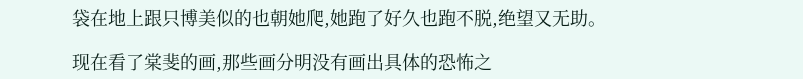袋在地上跟只博美似的也朝她爬,她跑了好久也跑不脱,绝望又无助。

现在看了棠斐的画,那些画分明没有画出具体的恐怖之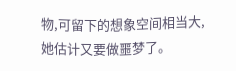物,可留下的想象空间相当大,她估计又要做噩梦了。